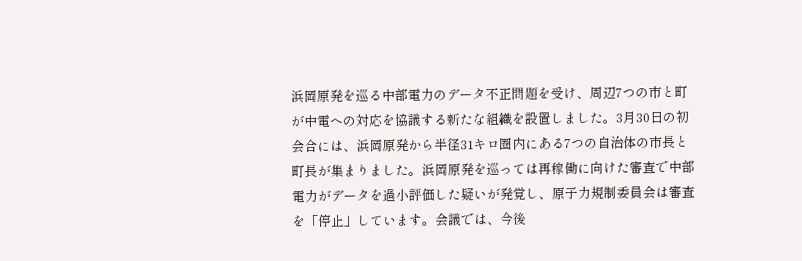浜岡原発を巡る中部電力のデータ不正問題を受け、周辺7つの市と町が中電への対応を協議する新たな組織を設置しました。3月30日の初会合には、浜岡原発から半径31キロ圏内にある7つの自治体の市長と町長が集まりました。浜岡原発を巡っては再稼働に向けた審査で中部電力がデータを過小評価した疑いが発覚し、原子力規制委員会は審査を「停止」しています。会議では、今後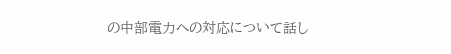の中部電力への対応について話し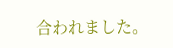合われました。